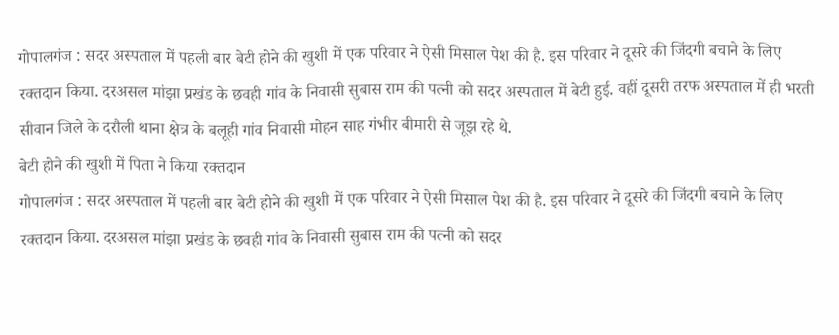गोपालगंज : सदर अस्पताल में पहली बार बेटी होने की खुशी में एक परिवार ने ऐसी मिसाल पेश की है. इस परिवार ने दूसरे की जिंदगी बचाने के लिए रक्तदान किया. दरअसल मांझा प्रखंड के छवही गांव के निवासी सुबास राम की पत्नी को सदर अस्पताल में बेटी हुई. वहीं दूसरी तरफ अस्पताल में ही भरती सीवान जिले के दरौली थाना क्षेत्र के बलूही गांव निवासी मोहन साह गंभीर बीमारी से जूझ रहे थे.
बेटी होने की खुशी में पिता ने किया रक्तदान
गोपालगंज : सदर अस्पताल में पहली बार बेटी होने की खुशी में एक परिवार ने ऐसी मिसाल पेश की है. इस परिवार ने दूसरे की जिंदगी बचाने के लिए रक्तदान किया. दरअसल मांझा प्रखंड के छवही गांव के निवासी सुबास राम की पत्नी को सदर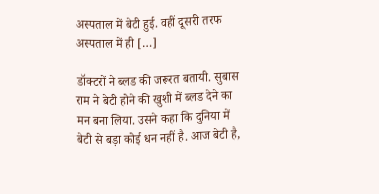अस्पताल में बेटी हुई. वहीं दूसरी तरफ अस्पताल में ही […]

डॉक्टरों ने ब्लड की जरूरत बतायी. सुबास राम ने बेटी होने की खुशी में ब्लड देने का मन बना लिया. उसने कहा कि दुनिया में बेटी से बड़ा कोई धन नहीं है. आज बेटी है,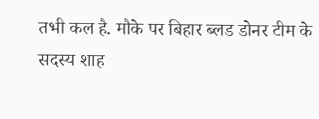तभी कल है. मौके पर बिहार ब्लड डोनर टीम के सदस्य शाह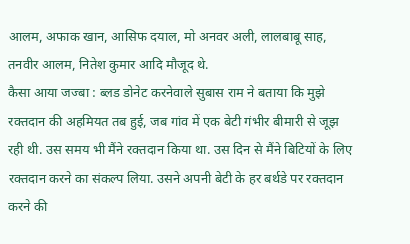आलम, अफाक खान, आसिफ दयाल, मो अनवर अली, लालबाबू साह, तनवीर आलम, नितेश कुमार आदि मौजूद थे.
कैसा आया जज्बा : ब्लड डोनेट करनेवाले सुबास राम ने बताया कि मुझे रक्तदान की अहमियत तब हुई, जब गांव में एक बेटी गंभीर बीमारी से जूझ रही थी. उस समय भी मैंने रक्तदान किया था. उस दिन से मैंने बिटियों के लिए रक्तदान करने का संकल्प लिया. उसने अपनी बेटी के हर बर्थडे पर रक्तदान करने की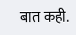बात कही.